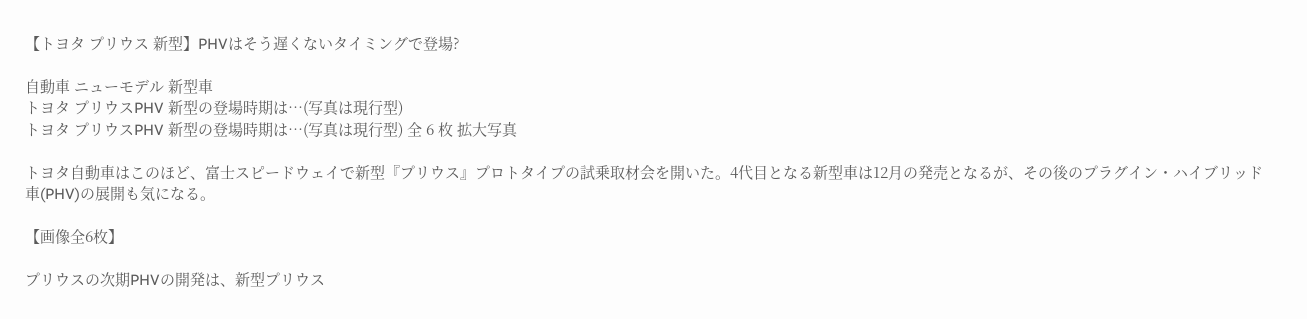【トヨタ プリウス 新型】PHVはそう遅くないタイミングで登場?

自動車 ニューモデル 新型車
トヨタ プリウスPHV 新型の登場時期は…(写真は現行型)
トヨタ プリウスPHV 新型の登場時期は…(写真は現行型) 全 6 枚 拡大写真

トヨタ自動車はこのほど、富士スピードウェイで新型『プリウス』プロトタイプの試乗取材会を開いた。4代目となる新型車は12月の発売となるが、その後のプラグイン・ハイブリッド車(PHV)の展開も気になる。

【画像全6枚】

プリウスの次期PHVの開発は、新型プリウス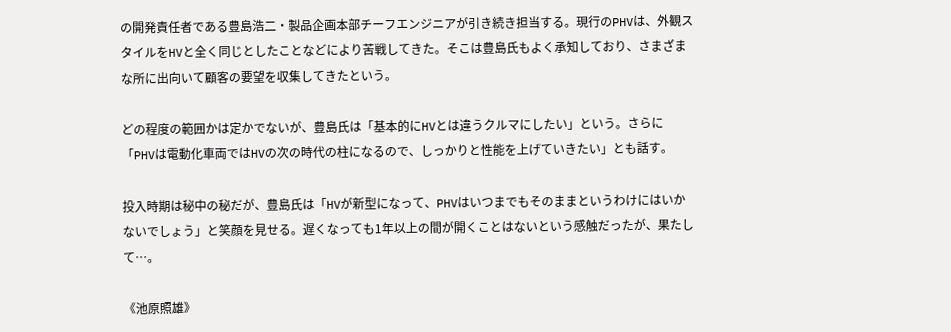の開発責任者である豊島浩二・製品企画本部チーフエンジニアが引き続き担当する。現行のPHVは、外観スタイルをHVと全く同じとしたことなどにより苦戦してきた。そこは豊島氏もよく承知しており、さまざまな所に出向いて顧客の要望を収集してきたという。

どの程度の範囲かは定かでないが、豊島氏は「基本的にHVとは違うクルマにしたい」という。さらに「PHVは電動化車両ではHVの次の時代の柱になるので、しっかりと性能を上げていきたい」とも話す。

投入時期は秘中の秘だが、豊島氏は「HVが新型になって、PHVはいつまでもそのままというわけにはいかないでしょう」と笑顔を見せる。遅くなっても1年以上の間が開くことはないという感触だったが、果たして…。

《池原照雄》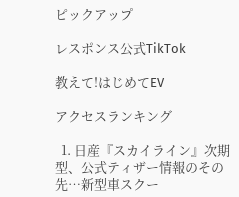ピックアップ

レスポンス公式TikTok

教えて!はじめてEV

アクセスランキング

  1. 日産『スカイライン』次期型、公式ティザー情報のその先…新型車スクー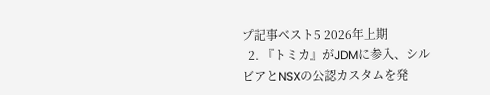プ記事ベスト5 2026年上期
  2. 『トミカ』がJDMに参入、シルビアとNSXの公認カスタムを発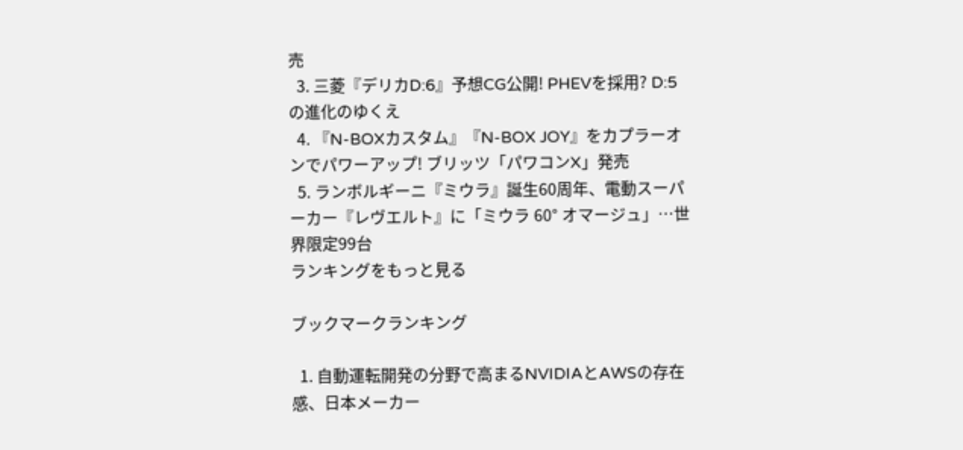売
  3. 三菱『デリカD:6』予想CG公開! PHEVを採用? D:5の進化のゆくえ
  4. 『N-BOXカスタム』『N-BOX JOY』をカプラーオンでパワーアップ! ブリッツ「パワコンX」発売
  5. ランボルギーニ『ミウラ』誕生60周年、電動スーパーカー『レヴエルト』に「ミウラ 60° オマージュ」…世界限定99台
ランキングをもっと見る

ブックマークランキング

  1. 自動運転開発の分野で高まるNVIDIAとAWSの存在感、日本メーカー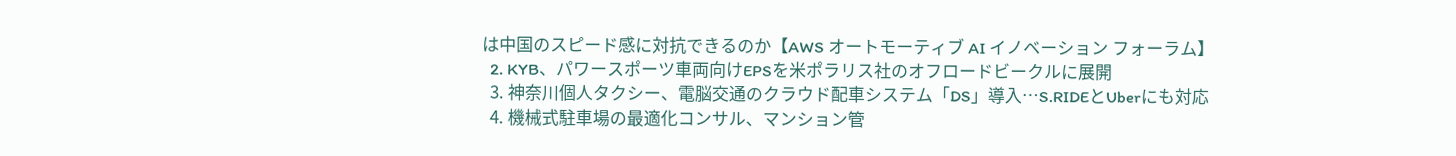は中国のスピード感に対抗できるのか【AWS オートモーティブ AI イノベーション フォーラム】
  2. KYB、パワースポーツ車両向けEPSを米ポラリス社のオフロードビークルに展開
  3. 神奈川個人タクシー、電脳交通のクラウド配車システム「DS」導入…S.RIDEとUberにも対応
  4. 機械式駐車場の最適化コンサル、マンション管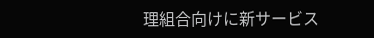理組合向けに新サービス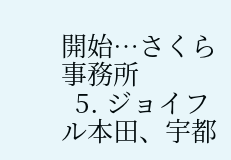開始…さくら事務所
  5. ジョイフル本田、宇都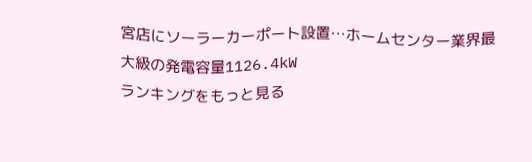宮店にソーラーカーポート設置…ホームセンター業界最大級の発電容量1126.4kW
ランキングをもっと見る